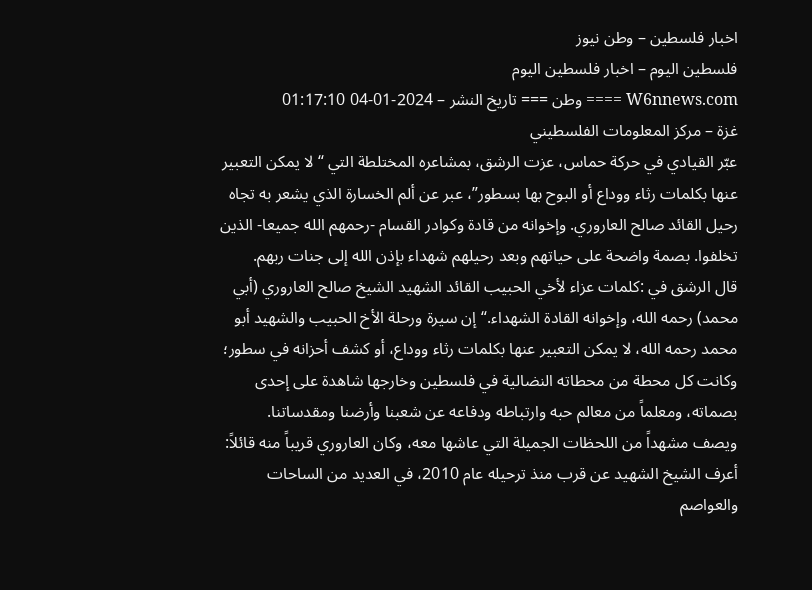اخبار فلسطين – وطن نيوز
فلسطين اليوم – اخبار فلسطين اليوم
W6nnews.com ==== وطن === تاريخ النشر – 2024-01-04 01:17:10
غزة – مركز المعلومات الفلسطيني
عبّر القيادي في حركة حماس، عزت الرشق، بمشاعره المختلطة التي “لا يمكن التعبير عنها بكلمات رثاء ووداع أو البوح بها بسطور”، عبر عن ألم الخسارة الذي يشعر به تجاه رحيل القائد صالح العاروري. وإخوانه من قادة وكوادر القسام -رحمهم الله جميعا- الذين تخلفوا. بصمة واضحة على حياتهم وبعد رحيلهم شهداء بإذن الله إلى جنات ربهم.
قال الرشق في :كلمات عزاء لأخي الحبيب القائد الشهيد الشيخ صالح العاروري (أبي محمد) رحمه الله، وإخوانه القادة الشهداء.“إن سيرة ورحلة الأخ الحبيب والشهيد أبو محمد رحمه الله، لا يمكن التعبير عنها بكلمات رثاء ووداع، أو كشف أحزانه في سطور؛ وكانت كل محطة من محطاته النضالية في فلسطين وخارجها شاهدة على إحدى بصماته، ومعلماً من معالم حبه وارتباطه ودفاعه عن شعبنا وأرضنا ومقدساتنا.
ويصف مشهداً من اللحظات الجميلة التي عاشها معه، وكان العاروري قريباً منه قائلاً: أعرف الشيخ الشهيد عن قرب منذ ترحيله عام 2010، في العديد من الساحات والعواصم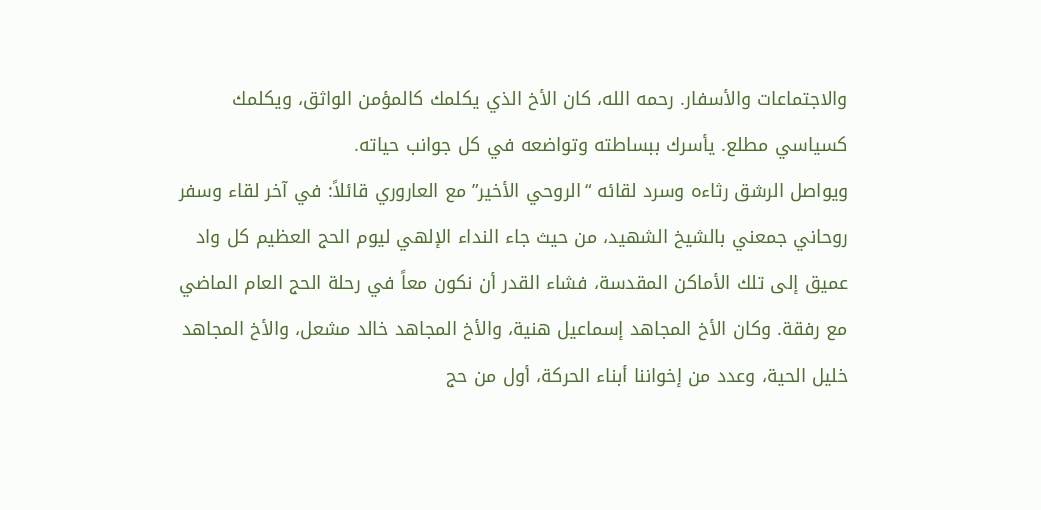والاجتماعات والأسفار. رحمه الله، كان الأخ الذي يكلمك كالمؤمن الواثق، ويكلمك كسياسي مطلع. يأسرك ببساطته وتواضعه في كل جوانب حياته.
ويواصل الرشق رثاءه وسرد لقائه “الروحي الأخير” مع العاروري قائلاً: في آخر لقاء وسفر روحاني جمعني بالشيخ الشهيد، من حيث جاء النداء الإلهي ليوم الحج العظيم كل واد عميق إلى تلك الأماكن المقدسة، فشاء القدر أن نكون معاً في رحلة الحج العام الماضي مع رفقة. وكان الأخ المجاهد إسماعيل هنية، والأخ المجاهد خالد مشعل، والأخ المجاهد خليل الحية، وعدد من إخواننا أبناء الحركة، أول من حج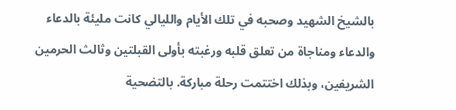بالشيخ الشهيد وصحبه في تلك الأيام والليالي كانت مليئة بالدعاء والدعاء ومناجاة من تعلق قلبه ورغبته بأولى القبلتين وثالث الحرمين الشريفين، وبذلك اختتمت رحلة مباركة. بالتضحية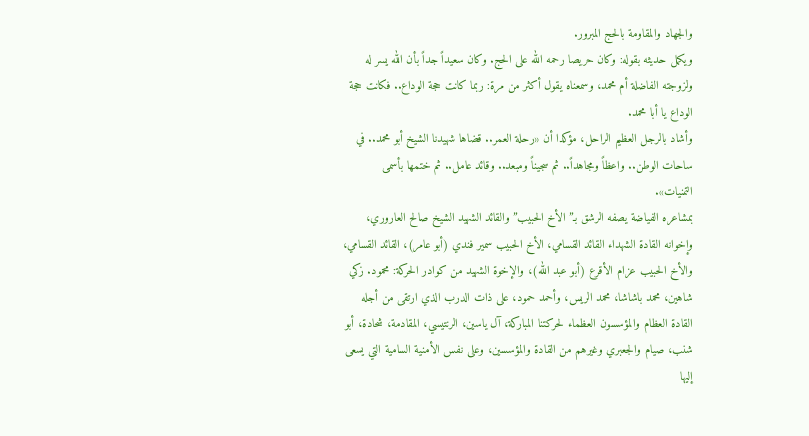والجهاد والمقاومة بالحج المبرور.
ويكمل حديثه بقوله: وكان حريصا رحمه الله على الحج. وكان سعيداً جداً بأن الله يسر له ولزوجته الفاضلة أم محمد، وسمعناه يقول أكثر من مرة: ربما كانت حجة الوداع.. فكانت حجة الوداع يا أبا محمد.
وأشاد بالرجل العظيم الراحل، مؤكدا أن «رحلة العمر.. قضاها شهيدنا الشيخ أبو محمد.. في ساحات الوطن.. واعظاً ومجاهداً.. ثم سجيناً ومبعد.. وقائد عامل.. ثم ختمها بأسمى التمنيات».
بمشاعره الفياضة يصفه الرشق بـ”الأخ الحبيب” والقائد الشهيد الشيخ صالح العاروري، وإخوانه القادة الشهداء القائد القسامي، الأخ الحبيب سمير فندي (أبو عامر)، القائد القسامي، والأخ الحبيب عزام الأقرع (أبو عبد الله)، والإخوة الشهيد من كوادر الحركة: محمود. زكي شاهين، محمد باشاشا، محمد الريس، وأحمد حمود، على ذات الدرب الذي ارتقى من أجله القادة العظام والمؤسسون العظماء لحركتنا المباركة، آل ياسين، الرنتيسي، المقادمة، شحادة، أبو شنب، صيام والجعبري وغيرهم من القادة والمؤسسين، وعلى نفس الأمنية السامية التي يسعى إليها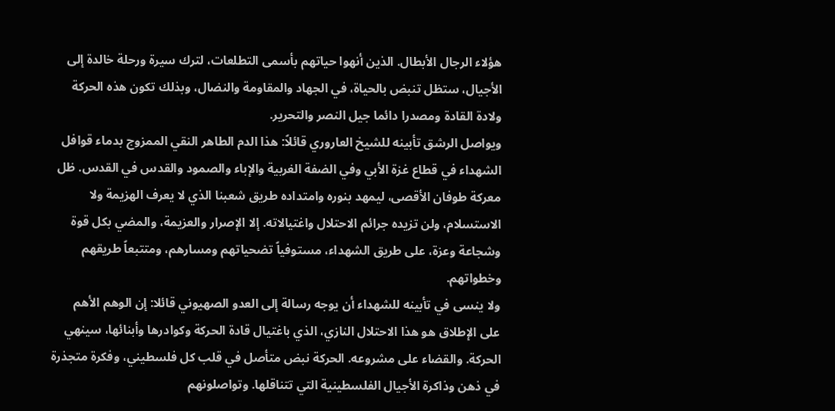هؤلاء الرجال الأبطال. الذين أنهوا حياتهم بأسمى التطلعات، لترك سيرة ورحلة خالدة إلى الأجيال، ستظل تنبض بالحياة، في الجهاد والمقاومة والنضال، وبذلك تكون هذه الحركة ولادة القادة ومصدرا دائما جيل النصر والتحرير.
ويواصل الرشق تأبينه للشيخ العاروري قائلاً: هذا الدم الطاهر النقي الممزوج بدماء قوافل الشهداء في قطاع غزة الأبي وفي الضفة الغربية والإباء والصمود والقدس في القدس. ظل معركة طوفان الأقصى، ليمهد بنوره وامتداده طريق شعبنا الذي لا يعرف الهزيمة ولا الاستسلام، ولن تزيده جرائم الاحتلال واغتيالاته. إلا الإصرار والعزيمة، والمضي بكل قوة وشجاعة وعزة، على طريق الشهداء، مستوفياً تضحياتهم ومسارهم، ومتتبعاً طريقهم وخطواتهم.
ولا ينسى في تأبينه للشهداء أن يوجه رسالة إلى العدو الصهيوني قائلا: إن الوهم الأهم على الإطلاق هو هذا الاحتلال النازي، الذي باغتيال قادة الحركة وكوادرها وأبنائها، سينهي الحركة. والقضاء على مشروعه. الحركة نبض متأصل في قلب كل فلسطيني، وفكرة متجذرة في ذهن وذاكرة الأجيال الفلسطينية التي تتناقلها. وتواصلونهم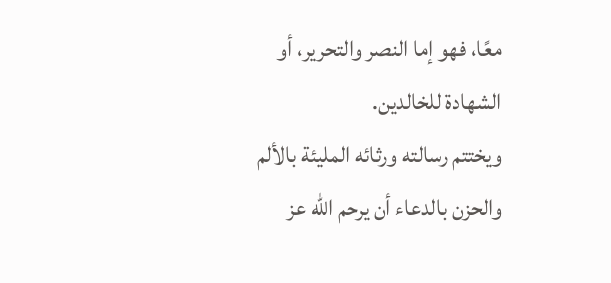معًا، فهو إما النصر والتحرير، أو الشهادة للخالدين.
ويختتم رسالته ورثائه المليئة بالألم والحزن بالدعاء أن يرحم الله عز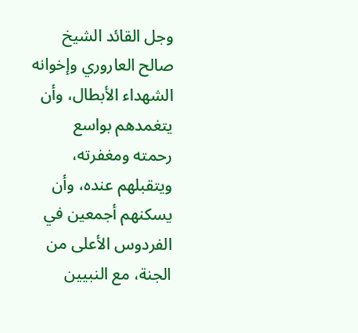وجل القائد الشيخ صالح العاروري وإخوانه الشهداء الأبطال، وأن يتغمدهم بواسع رحمته ومغفرته، ويتقبلهم عنده، وأن يسكنهم أجمعين في الفردوس الأعلى من الجنة، مع النبيين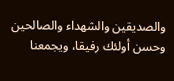والصديقين والشهداء والصالحين وحسن أولئك رفيقا، ويجمعنا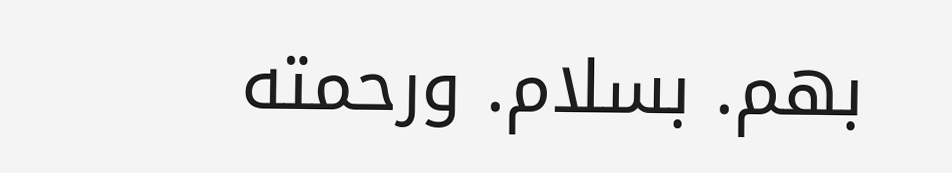بهم. بسلام. ورحمته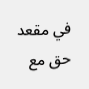في مقعد حق مع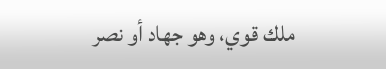ملك قوي، وهو جهاد أو نصر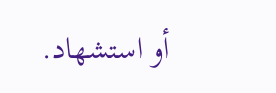أو استشهاد.